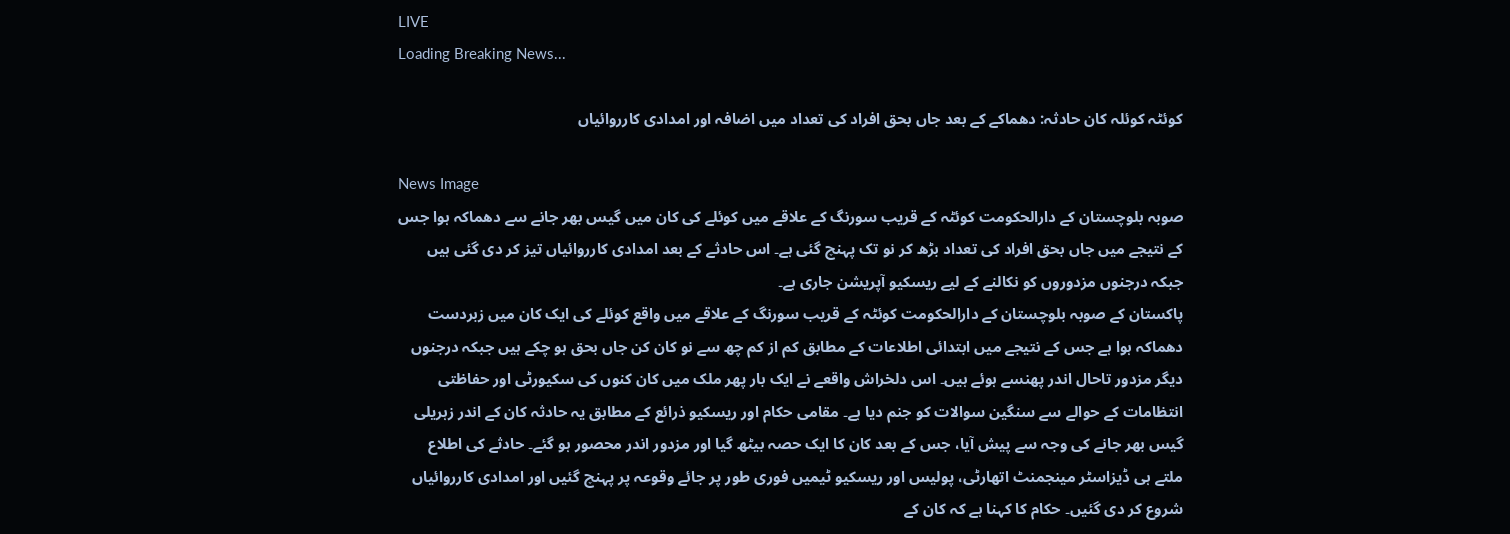LIVE
Loading Breaking News...

کوئٹہ کوئلہ کان حادثہ: دھماکے کے بعد جاں بحق افراد کی تعداد میں اضافہ اور امدادی کارروائیاں

News Image
صوبہ بلوچستان کے دارالحکومت کوئٹہ کے قریب سورنگ کے علاقے میں کوئلے کی کان میں گیس بھر جانے سے دھماکہ ہوا جس کے نتیجے میں جاں بحق افراد کی تعداد بڑھ کر نو تک پہنچ گئی ہے۔ اس حادثے کے بعد امدادی کارروائیاں تیز کر دی گئی ہیں جبکہ درجنوں مزدوروں کو نکالنے کے لیے ریسکیو آپریشن جاری ہے۔
پاکستان کے صوبہ بلوچستان کے دارالحکومت کوئٹہ کے قریب سورنگ کے علاقے میں واقع کوئلے کی ایک کان میں زبردست دھماکہ ہوا ہے جس کے نتیجے میں ابتدائی اطلاعات کے مطابق کم از کم چھ سے نو کان کن جاں بحق ہو چکے ہیں جبکہ درجنوں دیگر مزدور تاحال اندر پھنسے ہوئے ہیں۔ اس دلخراش واقعے نے ایک بار پھر ملک میں کان کنوں کی سکیورٹی اور حفاظتی انتظامات کے حوالے سے سنگین سوالات کو جنم دیا ہے۔ مقامی حکام اور ریسکیو ذرائع کے مطابق یہ حادثہ کان کے اندر زہریلی گیس بھر جانے کی وجہ سے پیش آیا، جس کے بعد کان کا ایک حصہ بیٹھ گیا اور مزدور اندر محصور ہو گئے۔ حادثے کی اطلاع ملتے ہی ڈیزاسٹر مینجمنٹ اتھارٹی، پولیس اور ریسکیو ٹیمیں فوری طور پر جائے وقوعہ پر پہنچ گئیں اور امدادی کارروائیاں شروع کر دی گئیں۔ حکام کا کہنا ہے کہ کان کے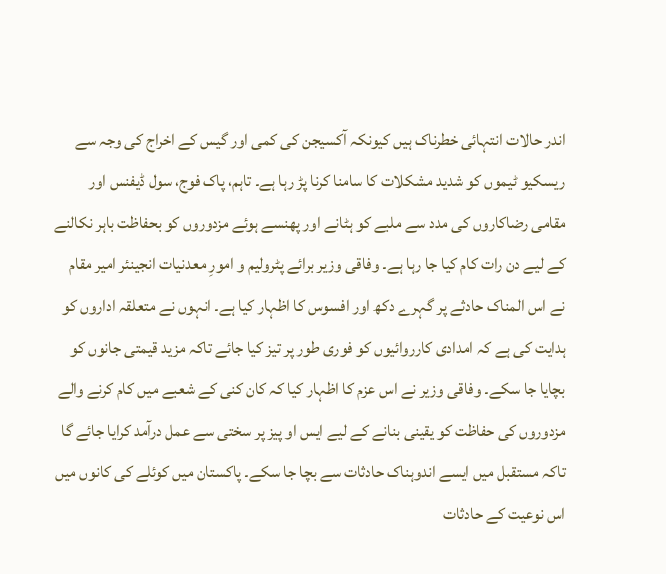اندر حالات انتہائی خطرناک ہیں کیونکہ آکسیجن کی کمی اور گیس کے اخراج کی وجہ سے ریسکیو ٹیموں کو شدید مشکلات کا سامنا کرنا پڑ رہا ہے۔ تاہم، پاک فوج، سول ڈیفنس اور مقامی رضاکاروں کی مدد سے ملبے کو ہٹانے اور پھنسے ہوئے مزدوروں کو بحفاظت باہر نکالنے کے لیے دن رات کام کیا جا رہا ہے۔ وفاقی وزیر برائے پٹرولیم و امورِ معدنیات انجینئر امیر مقام نے اس المناک حادثے پر گہرے دکھ اور افسوس کا اظہار کیا ہے۔ انہوں نے متعلقہ اداروں کو ہدایت کی ہے کہ امدادی کارروائیوں کو فوری طور پر تیز کیا جائے تاکہ مزید قیمتی جانوں کو بچایا جا سکے۔ وفاقی وزیر نے اس عزم کا اظہار کیا کہ کان کنی کے شعبے میں کام کرنے والے مزدوروں کی حفاظت کو یقینی بنانے کے لیے ایس او پیز پر سختی سے عمل درآمد کرایا جائے گا تاکہ مستقبل میں ایسے اندوہناک حادثات سے بچا جا سکے۔ پاکستان میں کوئلے کی کانوں میں اس نوعیت کے حادثات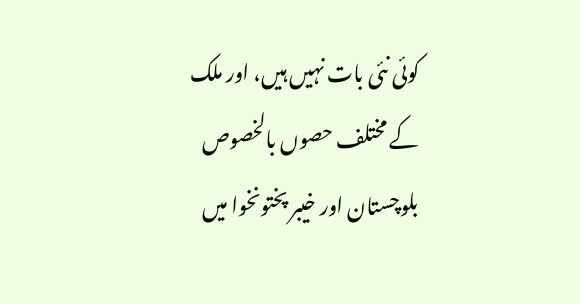کوئی نئی بات نہیں ہیں، اور ملک کے مختلف حصوں بالخصوص بلوچستان اور خیبر پختونخوا میں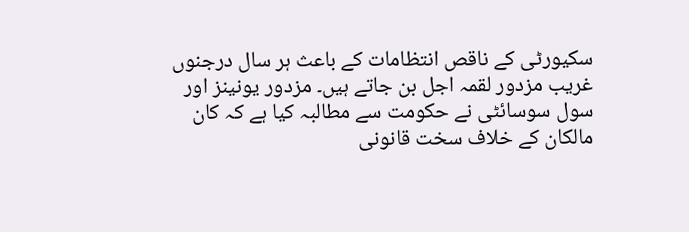سکیورٹی کے ناقص انتظامات کے باعث ہر سال درجنوں غریب مزدور لقمہ اجل بن جاتے ہیں۔ مزدور یونینز اور سول سوسائٹی نے حکومت سے مطالبہ کیا ہے کہ کان مالکان کے خلاف سخت قانونی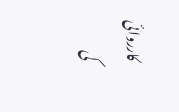کارروائی کی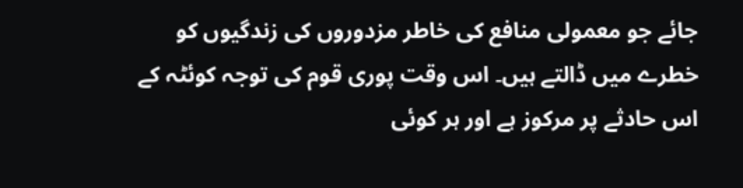جائے جو معمولی منافع کی خاطر مزدوروں کی زندگیوں کو خطرے میں ڈالتے ہیں۔ اس وقت پوری قوم کی توجہ کوئٹہ کے اس حادثے پر مرکوز ہے اور ہر کوئی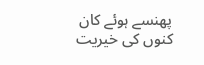پھنسے ہوئے کان کنوں کی خیریت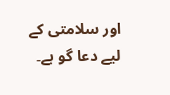اور سلامتی کے لیے دعا گو ہے۔